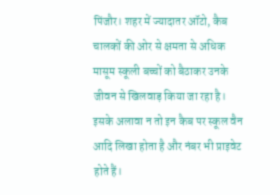पिंजौर। शहर में ज्यादातर ऑटो, कैब चालकों की ओर से क्षमता से अधिक मासूम स्कूली बच्चों को बैठाकर उनके जीवन से खिलवाड़ किया जा रहा है। इसके अलावा न तो इन कैब पर स्कूल वैन आदि लिखा होता है और नंबर भी प्राइवेट होते हैं।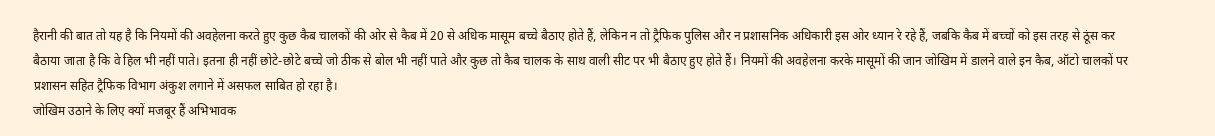हैरानी की बात तो यह है कि नियमों की अवहेलना करते हुए कुछ कैब चालकों की ओर से कैब में 20 से अधिक मासूम बच्चे बैठाए होते हैं, लेकिन न तो ट्रैफिक पुलिस और न प्रशासनिक अधिकारी इस ओर ध्यान रे रहे हैं, जबकि कैब में बच्चों को इस तरह से ठूंस कर बैठाया जाता है कि वे हिल भी नहीं पाते। इतना ही नहीं छोटे-छोटे बच्चे जो ठीक से बोल भी नहीं पाते और कुछ तो कैब चालक के साथ वाली सीट पर भी बैठाए हुए होते हैं। नियमों की अवहेलना करके मासूमों की जान जोखिम में डालने वाले इन कैब, ऑटो चालकों पर प्रशासन सहित ट्रैफिक विभाग अंकुश लगाने में असफल साबित हो रहा है।
जोखिम उठाने के लिए क्यों मजबूर हैं अभिभावक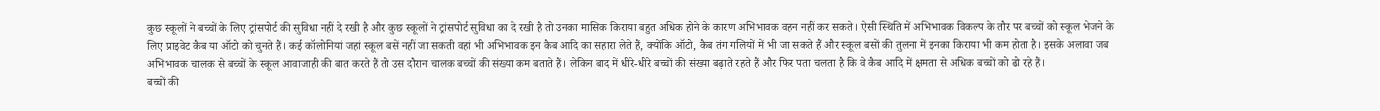कुछ स्कूलों ने बच्चों के लिए ट्रांसपोर्ट की सुविधा नहीं दे रखी है और कुछ स्कूलों ने ट्रांसपोर्ट सुविधा का दे रखी है तो उनका मासिक किराया बहुत अधिक होने के कारण अभिभावक वहन नहीं कर सकते। ऐसी स्थिति में अभिभावक विकल्प के तौर पर बच्चों को स्कूल भेजने के लिए प्राइवेट कैब या ऑटो को चुनते हैं। कई कॉलोनियां जहां स्कूल बसें नहीं जा सकती वहां भी अभिभावक इन कैब आदि का सहारा लेते हैं, क्योंकि ऑटो, कैब तंग गलियों में भी जा सकते हैं और स्कूल बसों की तुलना में इनका किराया भी कम होता है। इसके अलावा जब अभिभावक चालक से बच्चों के स्कूल आवाजाही की बात करते हैं तो उस दौरान चालक बच्चों की संख्या कम बताते हैं। लेकिन बाद में धीरे-धीरे बच्चों की संख्या बढ़ाते रहते हैं और फिर पता चलता है कि वे कैब आदि में क्षमता से अधिक बच्चों को ढो रहे हैं।
बच्चों की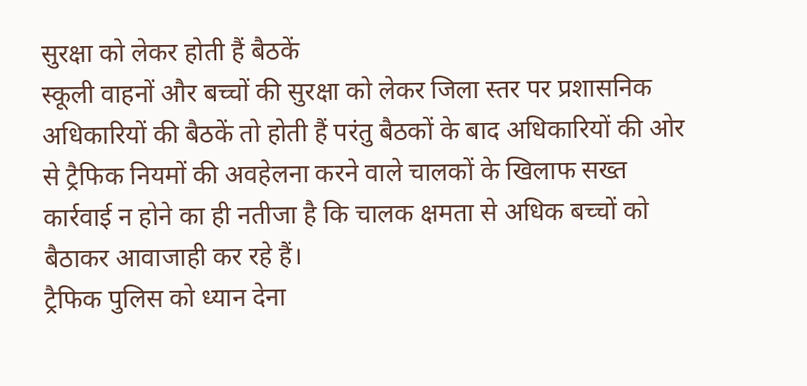सुरक्षा को लेकर होती हैं बैठकें
स्कूली वाहनों और बच्चों की सुरक्षा को लेकर जिला स्तर पर प्रशासनिक अधिकारियों की बैठकें तो होती हैं परंतु बैठकों के बाद अधिकारियों की ओर से ट्रैफिक नियमों की अवहेलना करने वाले चालकों के खिलाफ सख्त कार्रवाई न होने का ही नतीजा है कि चालक क्षमता से अधिक बच्चों को बैठाकर आवाजाही कर रहे हैं।
ट्रैफिक पुलिस को ध्यान देना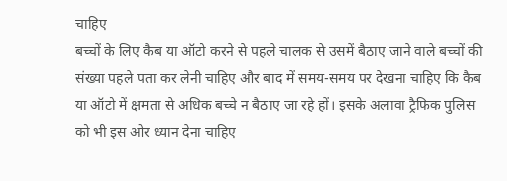चाहिए
बच्चों के लिए कैब या ऑटो करने से पहले चालक से उसमें बैठाए जाने वाले बच्चों की संख्या पहले पता कर लेनी चाहिए और बाद में समय-समय पर देखना चाहिए कि कैब या ऑटो में क्षमता से अधिक बच्चे न बैठाए जा रहे हों। इसके अलावा ट्रैफिक पुलिस को भी इस ओर ध्यान देना चाहिए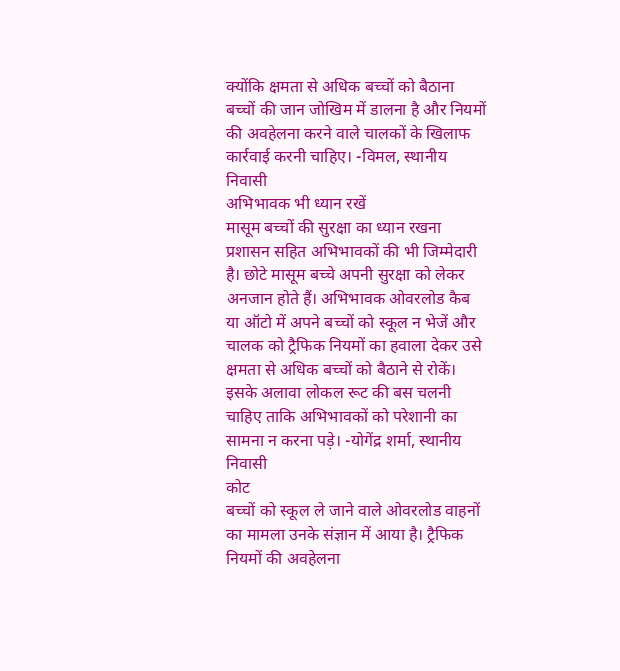क्योंकि क्षमता से अधिक बच्चों को बैठाना बच्चों की जान जोखिम में डालना है और नियमों की अवहेलना करने वाले चालकों के खिलाफ कार्रवाई करनी चाहिए। -विमल, स्थानीय निवासी
अभिभावक भी ध्यान रखें
मासूम बच्चों की सुरक्षा का ध्यान रखना प्रशासन सहित अभिभावकों की भी जिम्मेदारी है। छोटे मासूम बच्चे अपनी सुरक्षा को लेकर अनजान होते हैं। अभिभावक ओवरलोड कैब या ऑटो में अपने बच्चों को स्कूल न भेजें और चालक को ट्रैफिक नियमों का हवाला देकर उसे क्षमता से अधिक बच्चों को बैठाने से रोकें। इसके अलावा लोकल रूट की बस चलनी चाहिए ताकि अभिभावकों को परेशानी का सामना न करना पड़े। -योगेंद्र शर्मा, स्थानीय निवासी
कोट
बच्चों को स्कूल ले जाने वाले ओवरलोड वाहनों का मामला उनके संज्ञान में आया है। ट्रैफिक नियमों की अवहेलना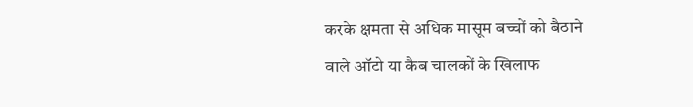करके क्षमता से अधिक मासूम बच्चों को बैठाने वाले ऑटो या कैब चालकों के खिलाफ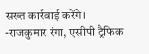सख्त कार्रवाई करेंगे। -राजकुमार रंगा, एसीपी ट्रैफिक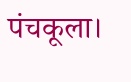पंचकूला।